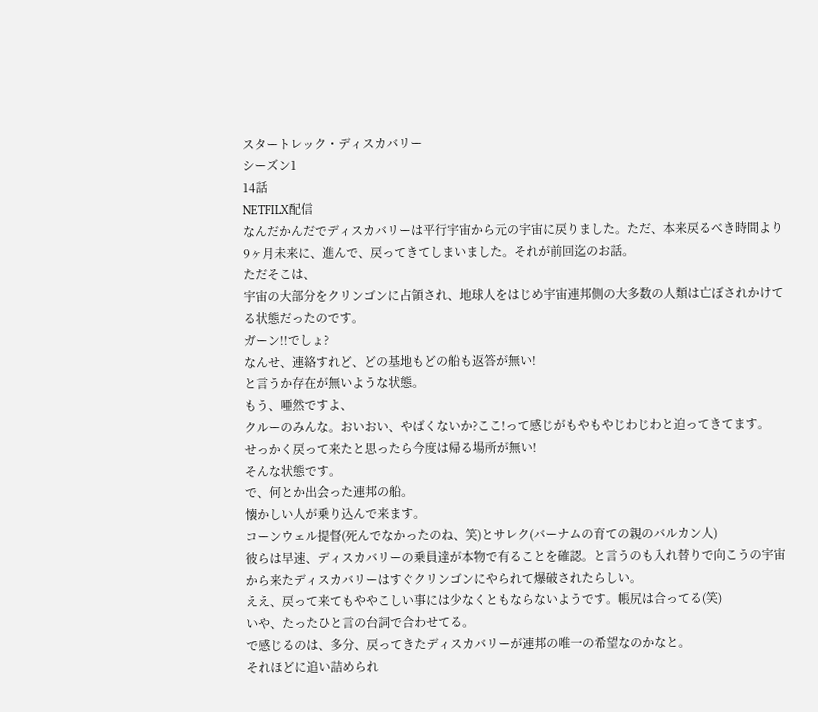スタートレック・ディスカバリー
シーズン1
14話
NETFILX配信
なんだかんだでディスカバリーは平行宇宙から元の宇宙に戻りました。ただ、本来戻るべき時間より9ヶ月未来に、進んで、戻ってきてしまいました。それが前回迄のお話。
ただそこは、
宇宙の大部分をクリンゴンに占領され、地球人をはじめ宇宙連邦側の大多数の人類は亡ぼされかけてる状態だったのです。
ガーン!!でしょ?
なんせ、連絡すれど、どの基地もどの船も返答が無い!
と言うか存在が無いような状態。
もう、唖然ですよ、
クルーのみんな。おいおい、やばくないか?ここ!って感じがもやもやじわじわと迫ってきてます。
せっかく戻って来たと思ったら今度は帰る場所が無い!
そんな状態です。
で、何とか出会った連邦の船。
懐かしい人が乗り込んで来ます。
コーンウェル提督(死んでなかったのね、笑)とサレク(バーナムの育ての親のバルカン人)
彼らは早速、ディスカバリーの乗員達が本物で有ることを確認。と言うのも入れ替りで向こうの宇宙から来たディスカバリーはすぐクリンゴンにやられて爆破されたらしい。
ええ、戻って来てもややこしい事には少なくともならないようです。帳尻は合ってる(笑)
いや、たったひと言の台詞で合わせてる。
で感じるのは、多分、戻ってきたディスカバリーが連邦の唯一の希望なのかなと。
それほどに追い詰められ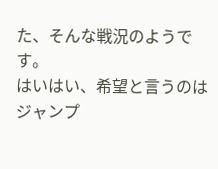た、そんな戦況のようです。
はいはい、希望と言うのはジャンプ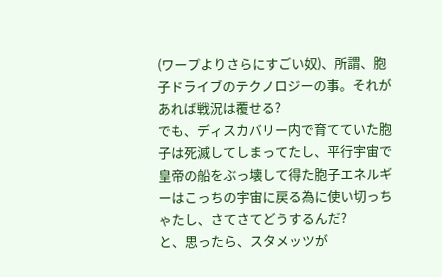(ワープよりさらにすごい奴)、所謂、胞子ドライブのテクノロジーの事。それがあれば戦況は覆せる?
でも、ディスカバリー内で育てていた胞子は死滅してしまってたし、平行宇宙で皇帝の船をぶっ壊して得た胞子エネルギーはこっちの宇宙に戻る為に使い切っちゃたし、さてさてどうするんだ?
と、思ったら、スタメッツが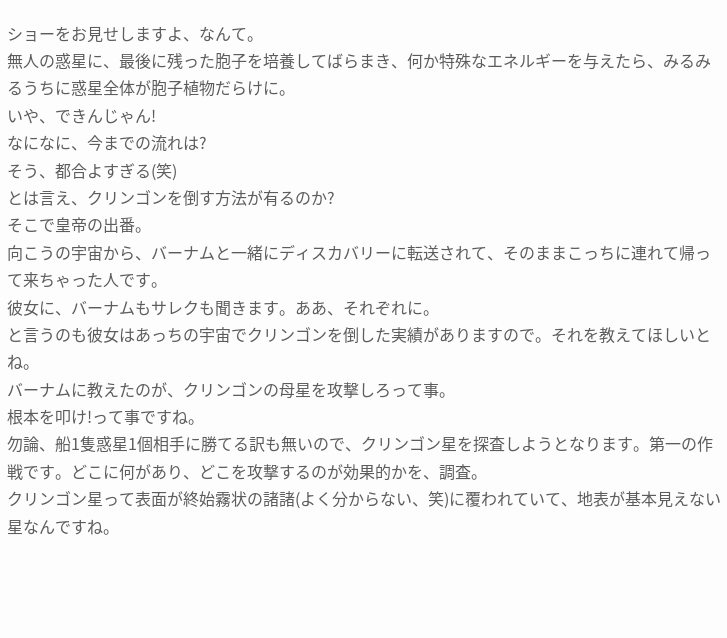ショーをお見せしますよ、なんて。
無人の惑星に、最後に残った胞子を培養してばらまき、何か特殊なエネルギーを与えたら、みるみるうちに惑星全体が胞子植物だらけに。
いや、できんじゃん!
なになに、今までの流れは?
そう、都合よすぎる(笑)
とは言え、クリンゴンを倒す方法が有るのか?
そこで皇帝の出番。
向こうの宇宙から、バーナムと一緒にディスカバリーに転送されて、そのままこっちに連れて帰って来ちゃった人です。
彼女に、バーナムもサレクも聞きます。ああ、それぞれに。
と言うのも彼女はあっちの宇宙でクリンゴンを倒した実績がありますので。それを教えてほしいとね。
バーナムに教えたのが、クリンゴンの母星を攻撃しろって事。
根本を叩け!って事ですね。
勿論、船1隻惑星1個相手に勝てる訳も無いので、クリンゴン星を探査しようとなります。第一の作戦です。どこに何があり、どこを攻撃するのが効果的かを、調査。
クリンゴン星って表面が終始霧状の諸諸(よく分からない、笑)に覆われていて、地表が基本見えない星なんですね。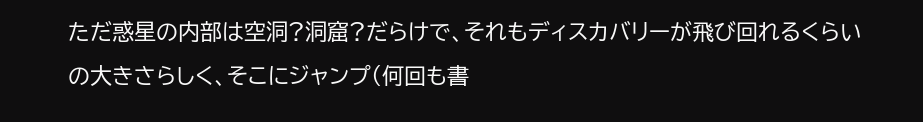ただ惑星の内部は空洞?洞窟?だらけで、それもディスカバリーが飛び回れるくらいの大きさらしく、そこにジャンプ(何回も書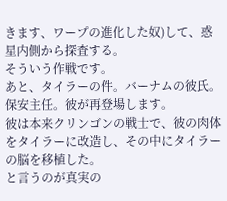きます、ワープの進化した奴)して、惑星内側から探査する。
そういう作戦です。
あと、タイラーの件。バーナムの彼氏。保安主任。彼が再登場します。
彼は本来クリンゴンの戦士で、彼の肉体をタイラーに改造し、その中にタイラーの脳を移植した。
と言うのが真実の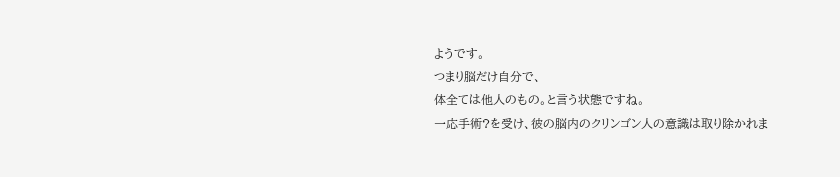ようです。
つまり脳だけ自分で、
体全ては他人のもの。と言う状態ですね。
一応手術?を受け、彼の脳内のクリンゴン人の意識は取り除かれま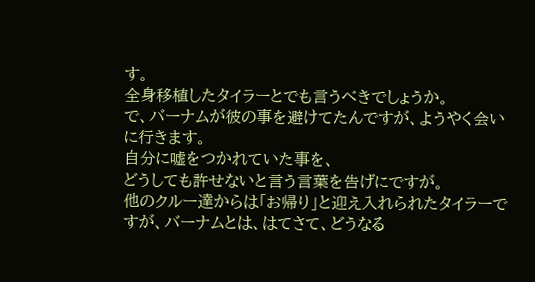す。
全身移植したタイラーとでも言うべきでしょうか。
で、バーナムが彼の事を避けてたんですが、ようやく会いに行きます。
自分に嘘をつかれていた事を、
どうしても許せないと言う言葉を告げにですが。
他のクルー達からは「お帰り」と迎え入れられたタイラーですが、バーナムとは、はてさて、どうなる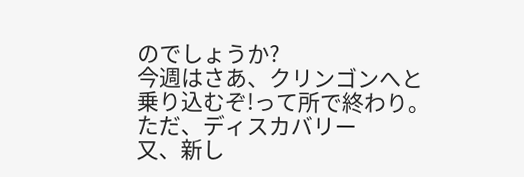のでしょうか?
今週はさあ、クリンゴンへと乗り込むぞ!って所で終わり。
ただ、ディスカバリー
又、新し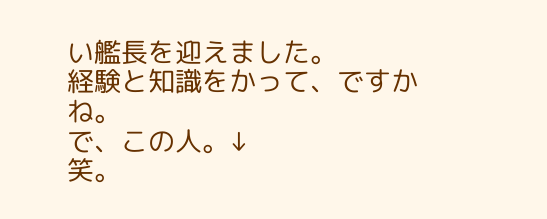い艦長を迎えました。
経験と知識をかって、ですかね。
で、この人。↓
笑。